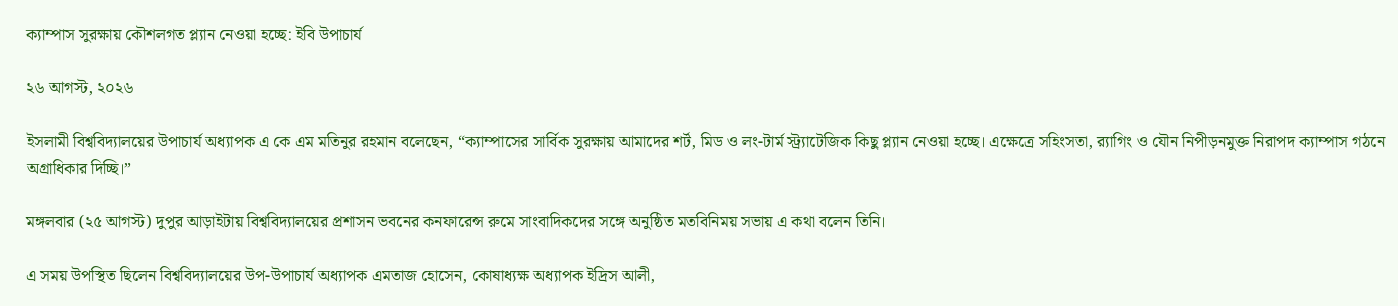ক্যাম্পাস সুরক্ষায় কৌশলগত প্ল্যান নেওয়া হচ্ছে: ইবি উপাচার্য

২৬ আগস্ট, ২০২৬

ইসলামী বিশ্ববিদ্যালয়ের উপাচার্য অধ্যাপক এ কে এম মতিনুর রহমান বলেছেন, “ক্যাম্পাসের সার্বিক সুরক্ষায় আমাদের শর্ট, মিড ও লং-টার্ম স্ট্র্যাটেজিক কিছু প্ল্যান নেওয়া হচ্ছে। এক্ষেত্রে সহিংসতা, র‍্যাগিং ও যৌন নিপীড়নমুক্ত নিরাপদ ক্যাম্পাস গঠনে অগ্রাধিকার দিচ্ছি।”

মঙ্গলবার (২৫ আগস্ট) দুপুর আড়াইটায় বিশ্ববিদ্যালয়ের প্রশাসন ভবনের কনফারেন্স রুমে সাংবাদিকদের সঙ্গে অনুষ্ঠিত মতবিনিময় সভায় এ কথা বলেন তিনি।

এ সময় উপস্থিত ছিলেন বিশ্ববিদ্যালয়ের উপ-উপাচার্য অধ্যাপক এমতাজ হোসেন, কোষাধ্যক্ষ অধ্যাপক ইদ্রিস আলী,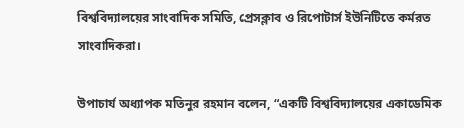বিশ্ববিদ্যালয়ের সাংবাদিক সমিতি, প্রেসক্লাব ও রিপোটার্স ইউনিটিতে কর্মরত সাংবাদিকরা।

উপাচার্য অধ্যাপক মতিনুর রহমান বলেন, “একটি বিশ্ববিদ্যালয়ের একাডেমিক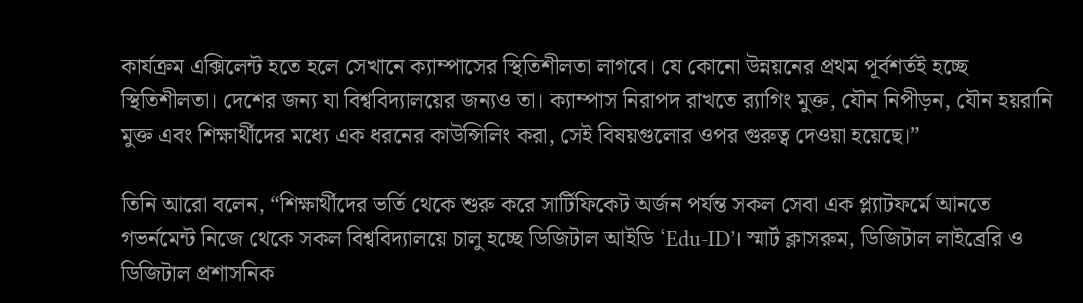কার্যক্রম এক্সিলেন্ট হতে হলে সেখানে ক্যাম্পাসের স্থিতিশীলতা লাগবে। যে কোনো উন্নয়নের প্রথম পূর্বশর্তই হচ্ছে স্থিতিশীলতা। দেশের জন্য যা বিশ্ববিদ্যালয়ের জন্যও তা। ক্যাম্পাস নিরাপদ রাখতে র‍্যাগিং মুক্ত, যৌন নিপীড়ন, যৌন হয়রানি মুক্ত এবং শিক্ষার্থীদের মধ্যে এক ধরনের কাউন্সিলিং করা, সেই বিষয়গুলোর ওপর গুরুত্ব দেওয়া হয়েছে।”

তিনি আরো বলেন, “শিক্ষার্থীদের ভর্তি থেকে শুরু করে সার্টিফিকেট অর্জন পর্যন্ত সকল সেবা এক প্ল্যাটফর্মে আনতে গভর্নমেন্ট নিজে থেকে সকল বিশ্ববিদ্যালয়ে চালু হচ্ছে ডিজিটাল আইডি ‘Edu-ID’। স্মার্ট ক্লাসরুম, ডিজিটাল লাইব্রেরি ও ডিজিটাল প্রশাসনিক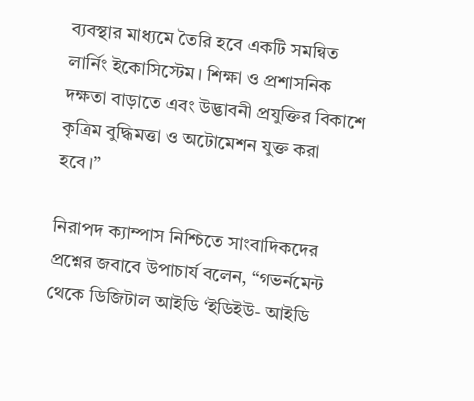ব্যবস্থার মাধ্যমে তৈরি হবে একটি সমন্বিত লার্নিং ইকোসিস্টেম। শিক্ষা ও প্রশাসনিক দক্ষতা বাড়াতে এবং উদ্ভাবনী প্রযুক্তির বিকাশে কৃত্রিম বুদ্ধিমত্তা ও অটোমেশন যুক্ত করা হবে।”

নিরাপদ ক্যাম্পাস নিশ্চিতে সাংবাদিকদের প্রশ্নের জবাবে উপাচার্য বলেন, “গভর্নমেন্ট থেকে ডিজিটাল আইডি ‘ইডিইউ- আইডি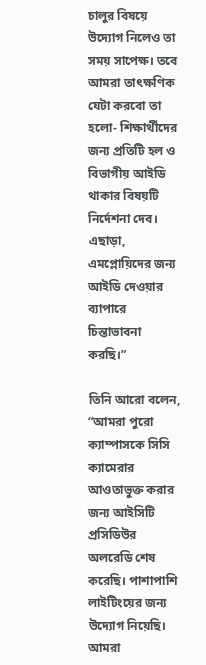চালুর বিষয়ে উদ্যোগ নিলেও তা সময় সাপেক্ষ। তবে আমরা তাৎক্ষণিক যেটা করবো তা হলো- শিক্ষার্থীদের জন্য প্রতিটি হল ও বিভাগীয় আইডি থাকার বিষয়টি নির্দেশনা দেব। এছাড়া, এমপ্লোয়িদের জন্য আইডি দেওয়ার ব্যাপারে চিন্তাভাবনা করছি।”

তিনি আরো বলেন, “আমরা পুরো ক্যাম্পাসকে সিসি ক্যামেরার আওতাভুক্ত করার জন্য আইসিটি প্রসিডিউর অলরেডি শেষ করেছি। পাশাপাশি লাইটিংয়ের জন্য উদ্যোগ নিয়েছি। আমরা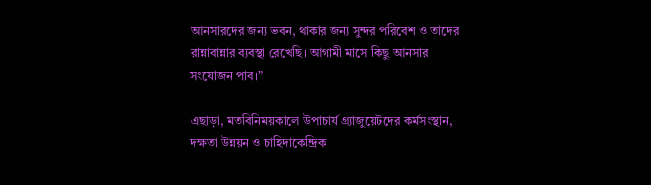আনসারদের জন্য ভবন, থাকার জন্য সুন্দর পরিবেশ ও তাদের রান্নাবান্নার ব্যবস্থা রেখেছি। আগামী মাসে কিছু আনসার সংযোজন পাব।”

এছাড়া, মতবিনিময়কালে উপাচার্য গ্র্যাজুয়েটদের কর্মসংস্থান, দক্ষতা উন্নয়ন ও চাহিদাকেন্দ্রিক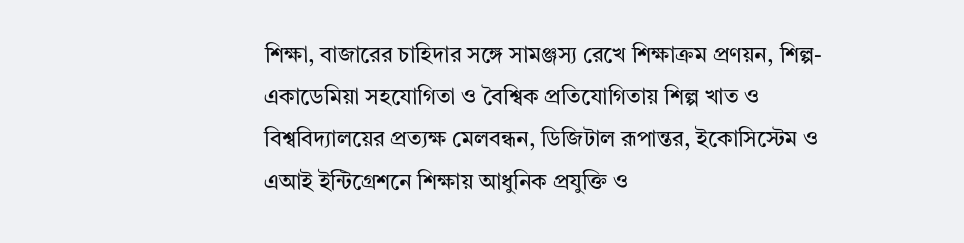শিক্ষা, বাজারের চাহিদার সঙ্গে সামঞ্জস্য রেখে শিক্ষাক্রম প্রণয়ন, শিল্প-একাডেমিয়া সহযোগিতা ও বৈশ্বিক প্রতিযোগিতায় শিল্প খাত ও বিশ্ববিদ্যালয়ের প্রত্যক্ষ মেলবন্ধন, ডিজিটাল রূপান্তর, ইকোসিস্টেম ও এআই ইন্টিগ্রেশনে শিক্ষায় আধুনিক প্রযুক্তি ও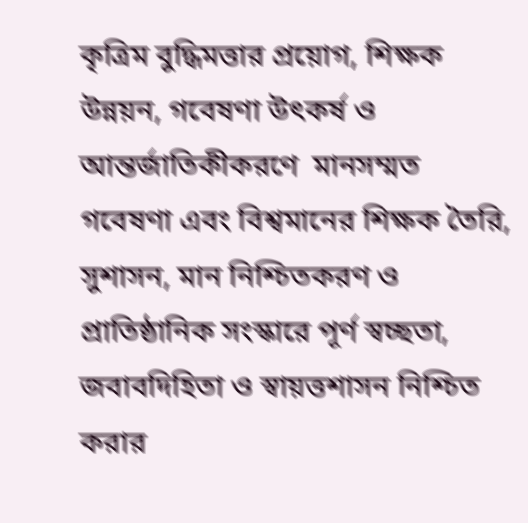কৃত্রিম বুদ্ধিমত্তার প্রয়োগ, শিক্ষক উন্নয়ন, গবেষণা উৎকর্ষ ও আন্তর্জাতিকীকরণে  মানসম্মত গবেষণা এবং বিশ্বমানের শিক্ষক তৈরি, সুশাসন, মান নিশ্চিতকরণ ও প্রাতিষ্ঠানিক সংস্কারে পূর্ণ স্বচ্ছতা, জবাবদিহিতা ও স্বায়ত্তশাসন নিশ্চিত করার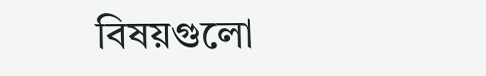বিষয়গুলো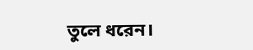তুলে ধরেন।